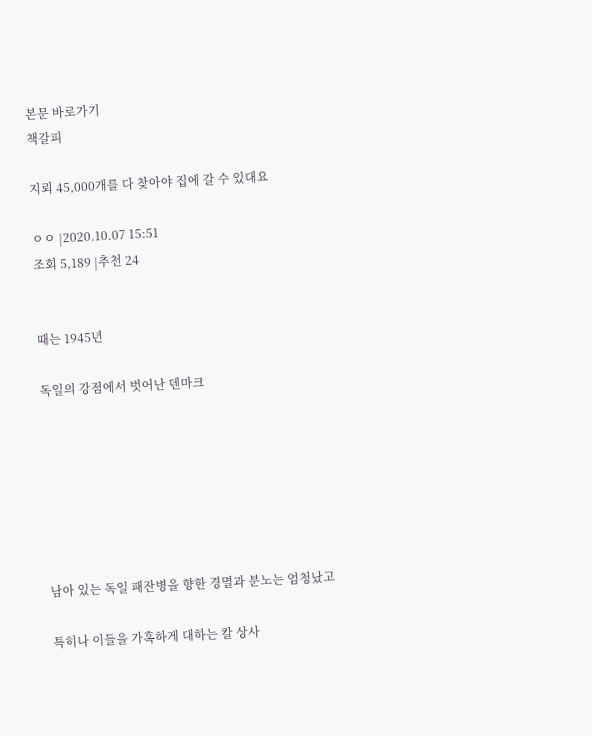본문 바로가기
책갈피

지뢰 45,000개를 다 찾아야 집에 갈 수 있대요

ㅇㅇ |2020.10.07 15:51
조회 5,189 |추천 24


때는 1945년

독일의 강점에서 벗어난 덴마크







남아 있는 독일 패잔병을 향한 경멸과 분노는 엄청났고

특히나 이들을 가혹하게 대하는 칼 상사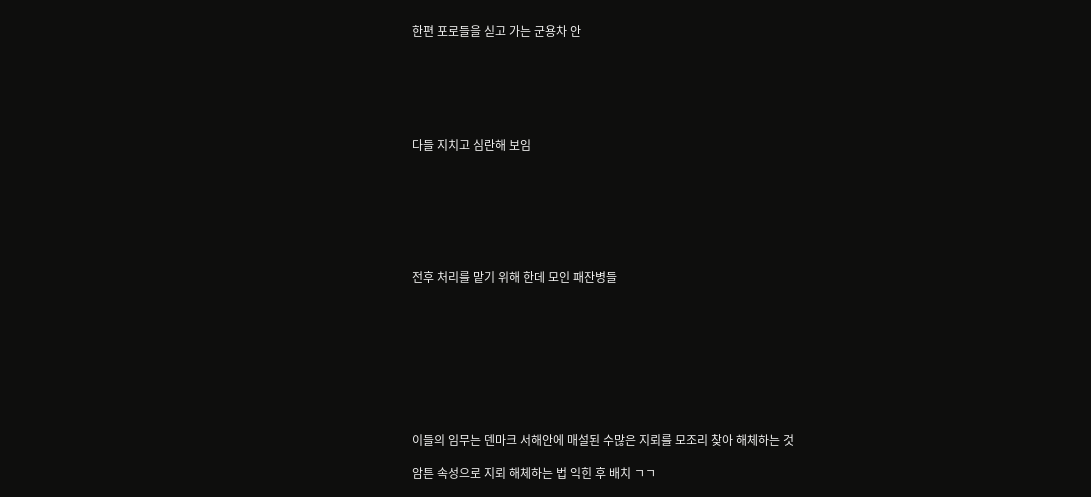한편 포로들을 싣고 가는 군용차 안






다들 지치고 심란해 보임







전후 처리를 맡기 위해 한데 모인 패잔병들









이들의 임무는 덴마크 서해안에 매설된 수많은 지뢰를 모조리 찾아 해체하는 것

암튼 속성으로 지뢰 해체하는 법 익힌 후 배치 ㄱㄱ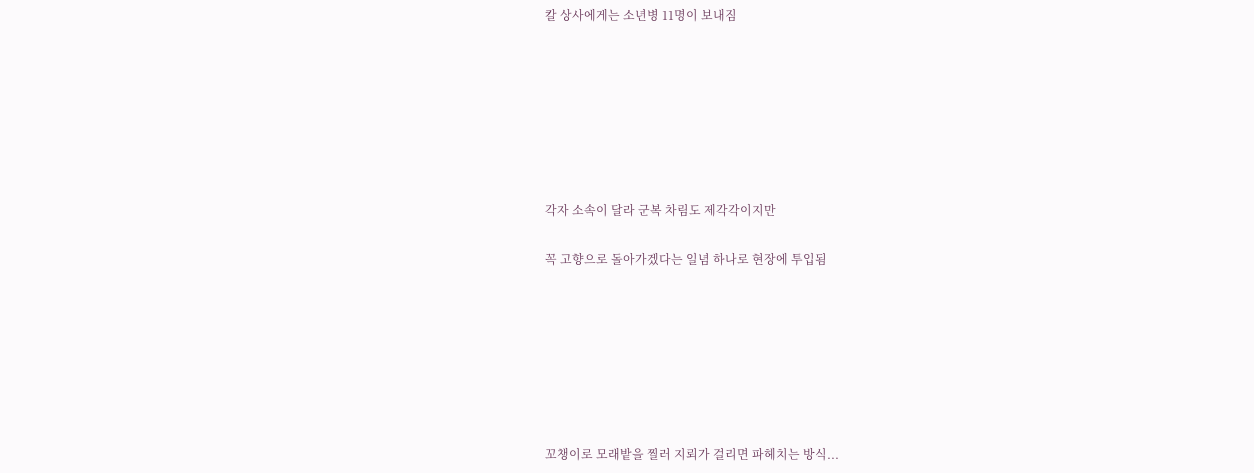칼 상사에게는 소년병 11명이 보내짐







각자 소속이 달라 군복 차림도 제각각이지만

꼭 고향으로 돌아가겠다는 일념 하나로 현장에 투입됨







꼬챙이로 모래밭을 찔러 지뢰가 걸리면 파헤치는 방식...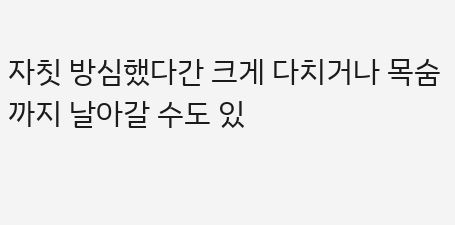자칫 방심했다간 크게 다치거나 목숨까지 날아갈 수도 있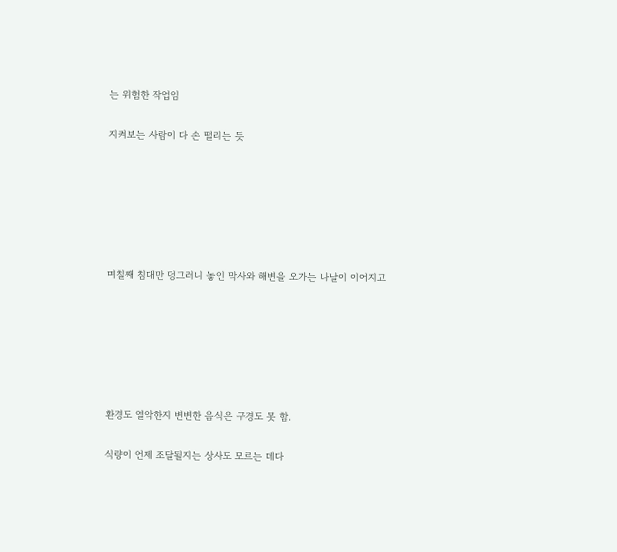는 위험한 작업임

지켜보는 사람이 다 손 떨리는 듯






며칠째 침대만 덩그러니 놓인 막사와 해변을 오가는 나날이 이어지고






환경도 열악한지 변변한 음식은 구경도 못 함.

식량이 언제 조달될지는 상사도 모르는 데다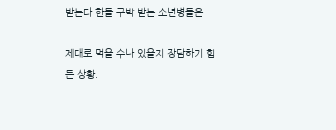받는다 한들 구박 받는 소년병들은

제대로 먹을 수나 있을지 장담하기 힘든 상황.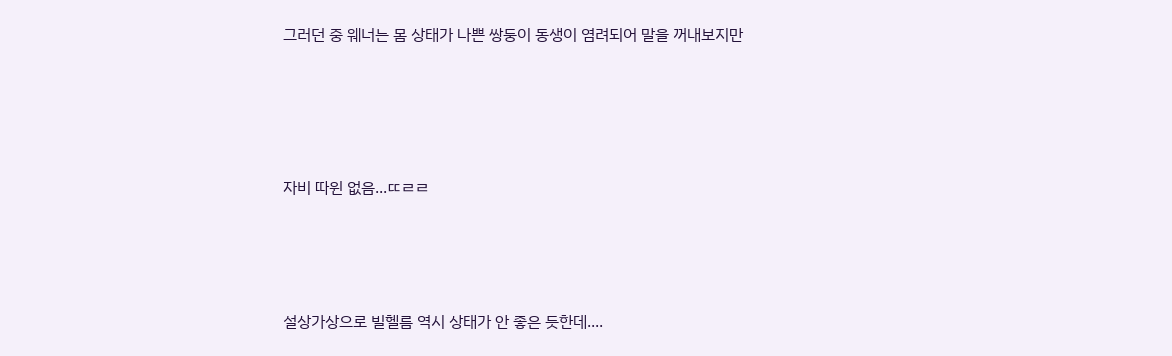그러던 중 웨너는 몸 상태가 나쁜 쌍둥이 동생이 염려되어 말을 꺼내보지만







자비 따윈 없음...ㄸㄹㄹ






설상가상으로 빌헬름 역시 상태가 안 좋은 듯한데....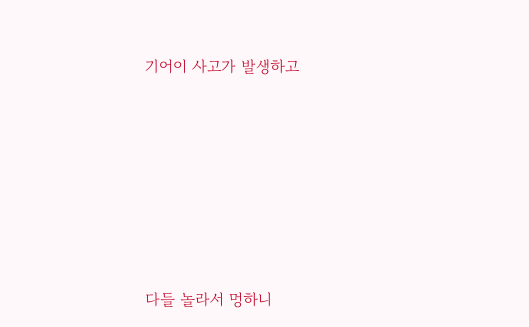기어이 사고가 발생하고







다들 놀라서 멍하니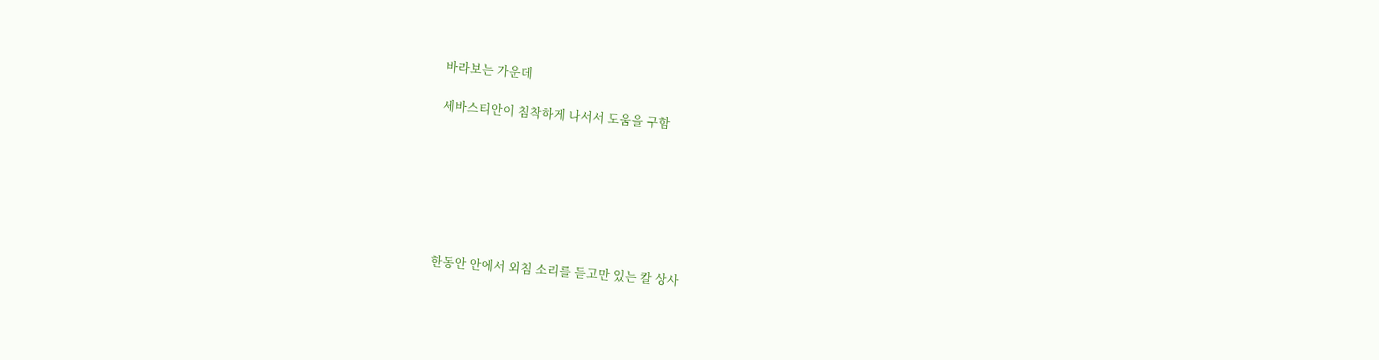바라보는 가운데

세바스티안이 침착하게 나서서 도움을 구함







한동안 안에서 외침 소리를 듣고만 있는 칼 상사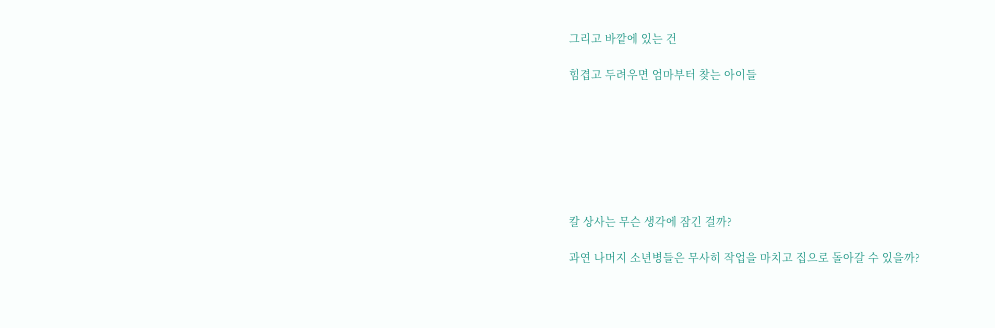그리고 바깥에 있는 건

힘겹고 두려우면 엄마부터 찾는 아이들







칼 상사는 무슨 생각에 잠긴 걸까?

과연 나머지 소년병들은 무사히 작업을 마치고 집으로 돌아갈 수 있을까?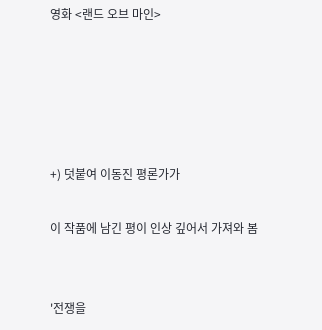영화 <랜드 오브 마인>





+) 덧붙여 이동진 평론가가

이 작품에 남긴 평이 인상 깊어서 가져와 봄


'전쟁을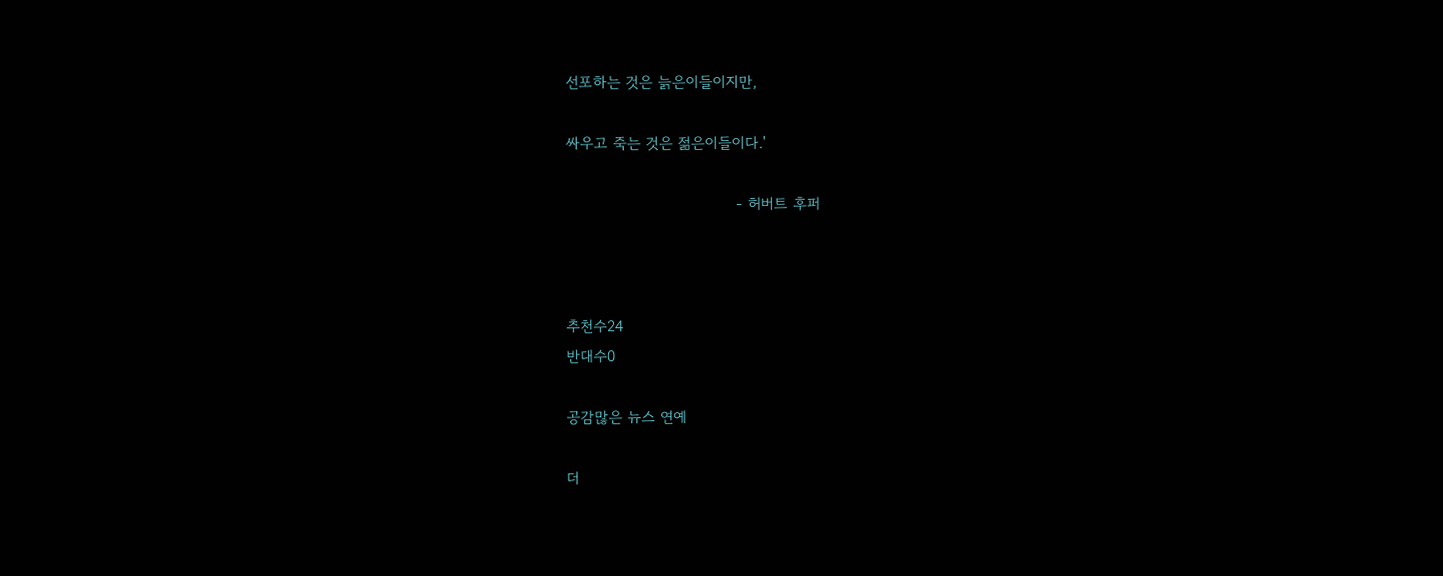선포하는 것은 늙은이들이지만,

싸우고 죽는 것은 젊은이들이다.'

                                  - 허버트 후퍼



추천수24
반대수0

공감많은 뉴스 연예

더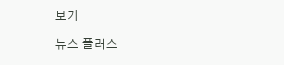보기

뉴스 플러스